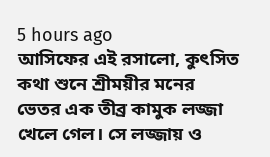5 hours ago
আসিফের এই রসালো, কুৎসিত কথা শুনে শ্রীময়ীর মনের ভেতর এক তীব্র কামুক লজ্জা খেলে গেল। সে লজ্জায় ও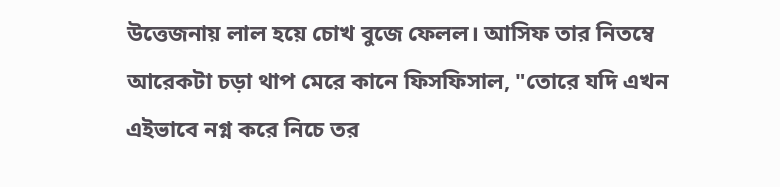উত্তেজনায় লাল হয়ে চোখ বুজে ফেলল। আসিফ তার নিতম্বে আরেকটা চড়া থাপ মেরে কানে ফিসফিসাল, "তোরে যদি এখন এইভাবে নগ্ন করে নিচে তর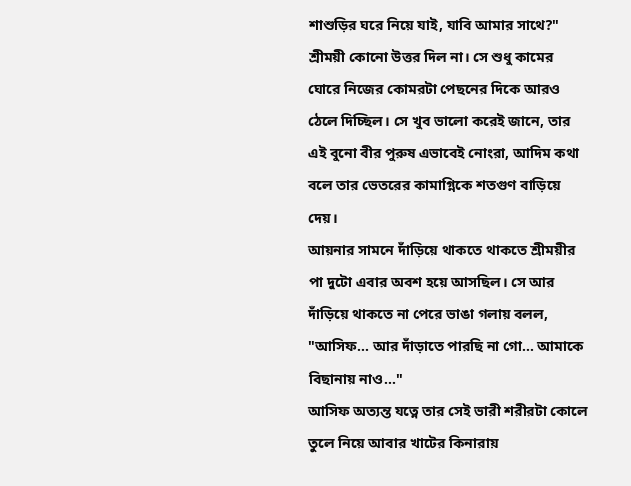শাশুড়ির ঘরে নিয়ে যাই, যাবি আমার সাথে?"
শ্রীময়ী কোনো উত্তর দিল না। সে শুধু কামের ঘোরে নিজের কোমরটা পেছনের দিকে আরও ঠেলে দিচ্ছিল। সে খুব ভালো করেই জানে, তার এই বুনো বীর পুরুষ এভাবেই নোংরা, আদিম কথা বলে তার ভেতরের কামাগ্নিকে শতগুণ বাড়িয়ে দেয়।
আয়নার সামনে দাঁড়িয়ে থাকতে থাকতে শ্রীময়ীর পা দুটো এবার অবশ হয়ে আসছিল। সে আর দাঁড়িয়ে থাকতে না পেরে ভাঙা গলায় বলল, "আসিফ... আর দাঁড়াতে পারছি না গো... আমাকে বিছানায় নাও..."
আসিফ অত্যন্ত যত্নে তার সেই ভারী শরীরটা কোলে তুলে নিয়ে আবার খাটের কিনারায়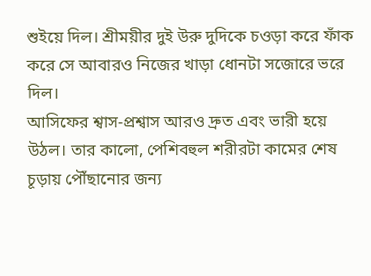শুইয়ে দিল। শ্রীময়ীর দুই উরু দুদিকে চওড়া করে ফাঁক করে সে আবারও নিজের খাড়া ধোনটা সজোরে ভরে দিল।
আসিফের শ্বাস-প্রশ্বাস আরও দ্রুত এবং ভারী হয়ে উঠল। তার কালো, পেশিবহুল শরীরটা কামের শেষ চূড়ায় পৌঁছানোর জন্য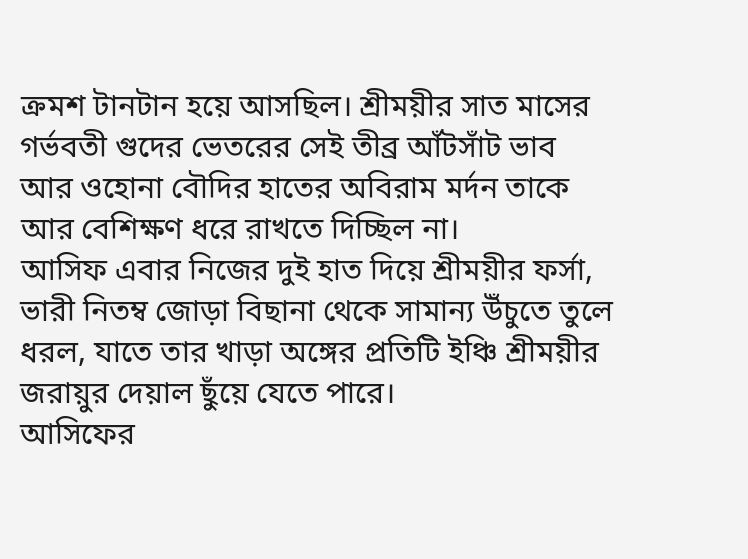ক্রমশ টানটান হয়ে আসছিল। শ্রীময়ীর সাত মাসের গর্ভবতী গুদের ভেতরের সেই তীব্র আঁটসাঁট ভাব আর ওহোনা বৌদির হাতের অবিরাম মর্দন তাকে আর বেশিক্ষণ ধরে রাখতে দিচ্ছিল না।
আসিফ এবার নিজের দুই হাত দিয়ে শ্রীময়ীর ফর্সা, ভারী নিতম্ব জোড়া বিছানা থেকে সামান্য উঁচুতে তুলে ধরল, যাতে তার খাড়া অঙ্গের প্রতিটি ইঞ্চি শ্রীময়ীর জরায়ুর দেয়াল ছুঁয়ে যেতে পারে।
আসিফের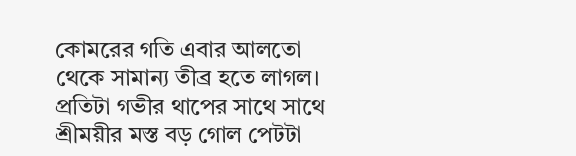কোমরের গতি এবার আলতো থেকে সামান্য তীব্র হতে লাগল। প্রতিটা গভীর থাপের সাথে সাথে শ্রীময়ীর মস্ত বড় গোল পেটটা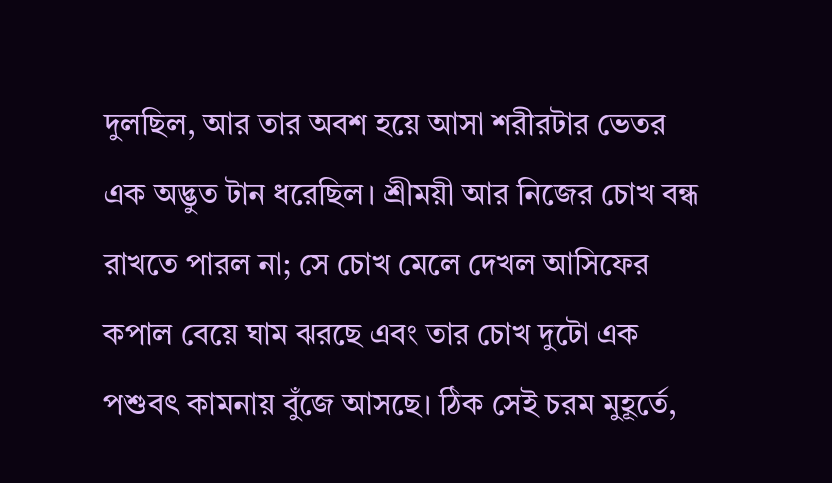দুলছিল, আর তার অবশ হয়ে আসা শরীরটার ভেতর এক অদ্ভুত টান ধরেছিল। শ্রীময়ী আর নিজের চোখ বন্ধ রাখতে পারল না; সে চোখ মেলে দেখল আসিফের কপাল বেয়ে ঘাম ঝরছে এবং তার চোখ দুটো এক পশুবৎ কামনায় বুঁজে আসছে। ঠিক সেই চরম মুহূর্তে,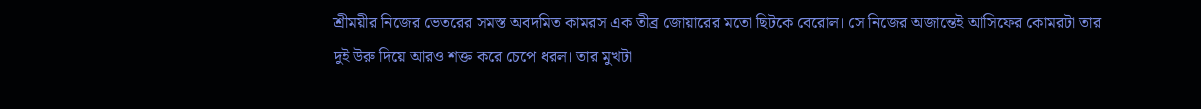শ্রীময়ীর নিজের ভেতরের সমস্ত অবদমিত কামরস এক তীব্র জোয়ারের মতো ছিটকে বেরোল। সে নিজের অজান্তেই আসিফের কোমরটা তার দুই উরু দিয়ে আরও শক্ত করে চেপে ধরল। তার মুখটা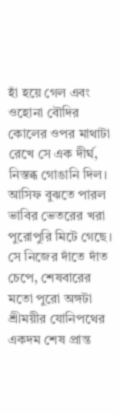হাঁ হয়ে গেল এবং ওহোনা বৌদির কোলের ওপর মাথাটা রেখে সে এক দীর্ঘ, নিস্তব্ধ গোঙানি দিল।
আসিফ বুঝতে পারল ভাবির ভেতরের খরা পুরোপুরি মিটে গেছে। সে নিজের দাঁতে দাঁত চেপে, শেষবারের মতো পুরো অঙ্গটা শ্রীময়ীর যোনিপথের একদম শেষ প্রান্ত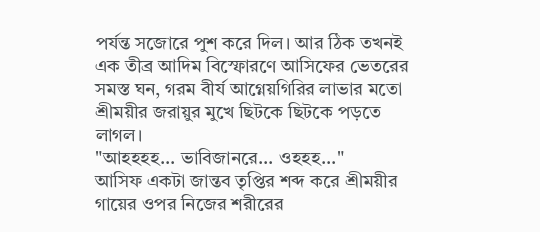পর্যন্ত সজোরে পুশ করে দিল। আর ঠিক তখনই এক তীব্র আদিম বিস্ফোরণে আসিফের ভেতরের সমস্ত ঘন, গরম বীর্য আগ্নেয়গিরির লাভার মতো শ্রীময়ীর জরায়ুর মুখে ছিটকে ছিটকে পড়তে লাগল।
"আহহহহ... ভাবিজানরে... ওহহহ..."
আসিফ একটা জান্তব তৃপ্তির শব্দ করে শ্রীময়ীর গায়ের ওপর নিজের শরীরের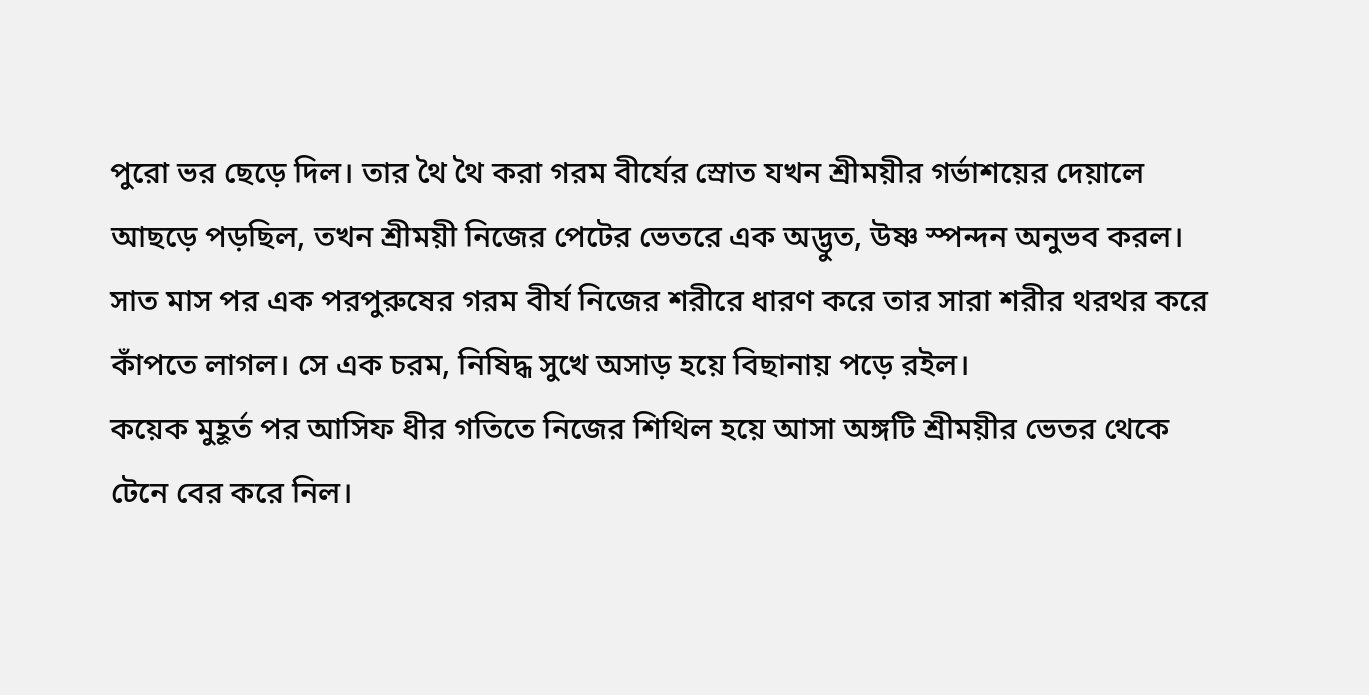পুরো ভর ছেড়ে দিল। তার থৈ থৈ করা গরম বীর্যের স্রোত যখন শ্রীময়ীর গর্ভাশয়ের দেয়ালে আছড়ে পড়ছিল, তখন শ্রীময়ী নিজের পেটের ভেতরে এক অদ্ভুত, উষ্ণ স্পন্দন অনুভব করল। সাত মাস পর এক পরপুরুষের গরম বীর্য নিজের শরীরে ধারণ করে তার সারা শরীর থরথর করে কাঁপতে লাগল। সে এক চরম, নিষিদ্ধ সুখে অসাড় হয়ে বিছানায় পড়ে রইল।
কয়েক মুহূর্ত পর আসিফ ধীর গতিতে নিজের শিথিল হয়ে আসা অঙ্গটি শ্রীময়ীর ভেতর থেকে টেনে বের করে নিল।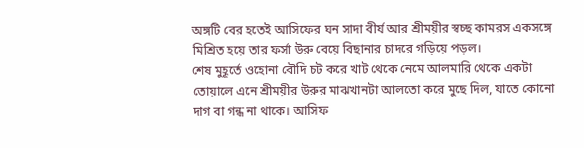অঙ্গটি বের হতেই আসিফের ঘন সাদা বীর্য আর শ্রীময়ীর স্বচ্ছ কামরস একসঙ্গে মিশ্রিত হয়ে তার ফর্সা উরু বেয়ে বিছানার চাদরে গড়িয়ে পড়ল।
শেষ মুহূর্তে ওহোনা বৌদি চট করে খাট থেকে নেমে আলমারি থেকে একটা তোয়ালে এনে শ্রীময়ীর উরুর মাঝখানটা আলতো করে মুছে দিল, যাতে কোনো দাগ বা গন্ধ না থাকে। আসিফ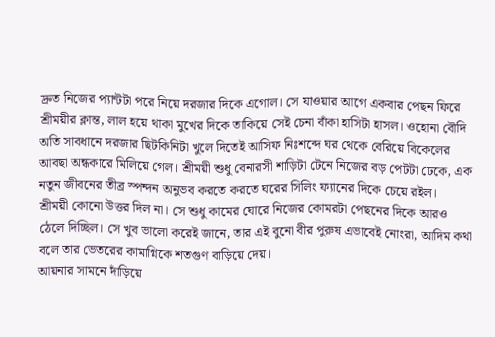দ্রুত নিজের প্যান্টটা পরে নিয়ে দরজার দিকে এগোল। সে যাওয়ার আগে একবার পেছন ফিরে শ্রীময়ীর ক্লান্ত, লাল হয়ে থাকা মুখের দিকে তাকিয়ে সেই চেনা বাঁকা হাসিটা হাসল। ওহোনা বৌদি অতি সাবধানে দরজার ছিটকিনিটা খুলে দিতেই আসিফ নিঃশব্দে ঘর থেকে বেরিয়ে বিকেলের আবছা অন্ধকারে মিলিয়ে গেল। শ্রীময়ী শুধু বেনারসী শাড়িটা টেনে নিজের বড় পেটটা ঢেকে, এক নতুন জীবনের তীব্র স্পন্দন অনুভব করতে করতে ঘরের সিলিং ফ্যানের দিকে চেয়ে রইল।
শ্রীময়ী কোনো উত্তর দিল না। সে শুধু কামের ঘোরে নিজের কোমরটা পেছনের দিকে আরও ঠেলে দিচ্ছিল। সে খুব ভালো করেই জানে, তার এই বুনো বীর পুরুষ এভাবেই নোংরা, আদিম কথা বলে তার ভেতরের কামাগ্নিকে শতগুণ বাড়িয়ে দেয়।
আয়নার সামনে দাঁড়িয়ে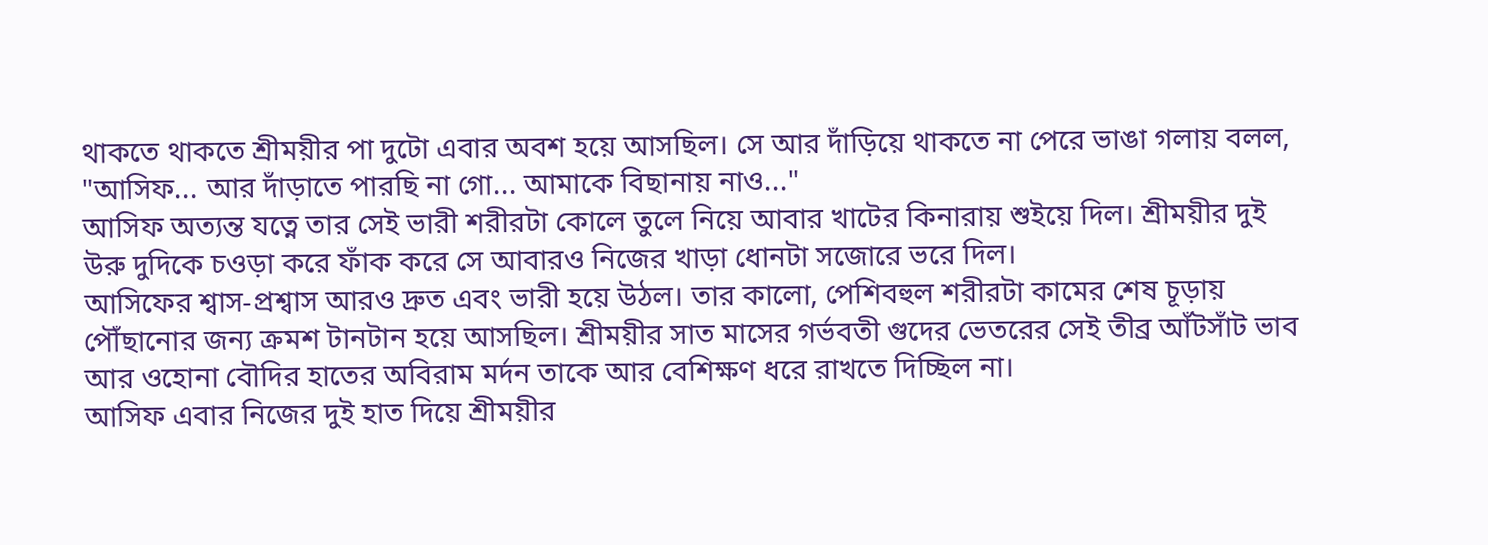থাকতে থাকতে শ্রীময়ীর পা দুটো এবার অবশ হয়ে আসছিল। সে আর দাঁড়িয়ে থাকতে না পেরে ভাঙা গলায় বলল, "আসিফ... আর দাঁড়াতে পারছি না গো... আমাকে বিছানায় নাও..."
আসিফ অত্যন্ত যত্নে তার সেই ভারী শরীরটা কোলে তুলে নিয়ে আবার খাটের কিনারায় শুইয়ে দিল। শ্রীময়ীর দুই উরু দুদিকে চওড়া করে ফাঁক করে সে আবারও নিজের খাড়া ধোনটা সজোরে ভরে দিল।
আসিফের শ্বাস-প্রশ্বাস আরও দ্রুত এবং ভারী হয়ে উঠল। তার কালো, পেশিবহুল শরীরটা কামের শেষ চূড়ায় পৌঁছানোর জন্য ক্রমশ টানটান হয়ে আসছিল। শ্রীময়ীর সাত মাসের গর্ভবতী গুদের ভেতরের সেই তীব্র আঁটসাঁট ভাব আর ওহোনা বৌদির হাতের অবিরাম মর্দন তাকে আর বেশিক্ষণ ধরে রাখতে দিচ্ছিল না।
আসিফ এবার নিজের দুই হাত দিয়ে শ্রীময়ীর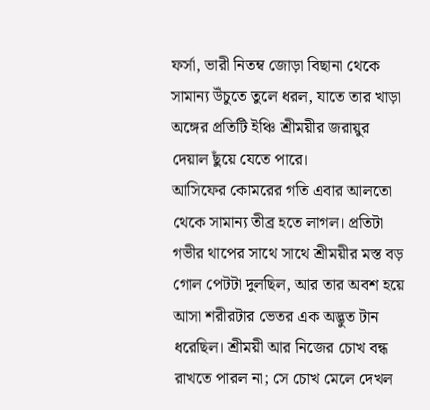ফর্সা, ভারী নিতম্ব জোড়া বিছানা থেকে সামান্য উঁচুতে তুলে ধরল, যাতে তার খাড়া অঙ্গের প্রতিটি ইঞ্চি শ্রীময়ীর জরায়ুর দেয়াল ছুঁয়ে যেতে পারে।
আসিফের কোমরের গতি এবার আলতো থেকে সামান্য তীব্র হতে লাগল। প্রতিটা গভীর থাপের সাথে সাথে শ্রীময়ীর মস্ত বড় গোল পেটটা দুলছিল, আর তার অবশ হয়ে আসা শরীরটার ভেতর এক অদ্ভুত টান ধরেছিল। শ্রীময়ী আর নিজের চোখ বন্ধ রাখতে পারল না; সে চোখ মেলে দেখল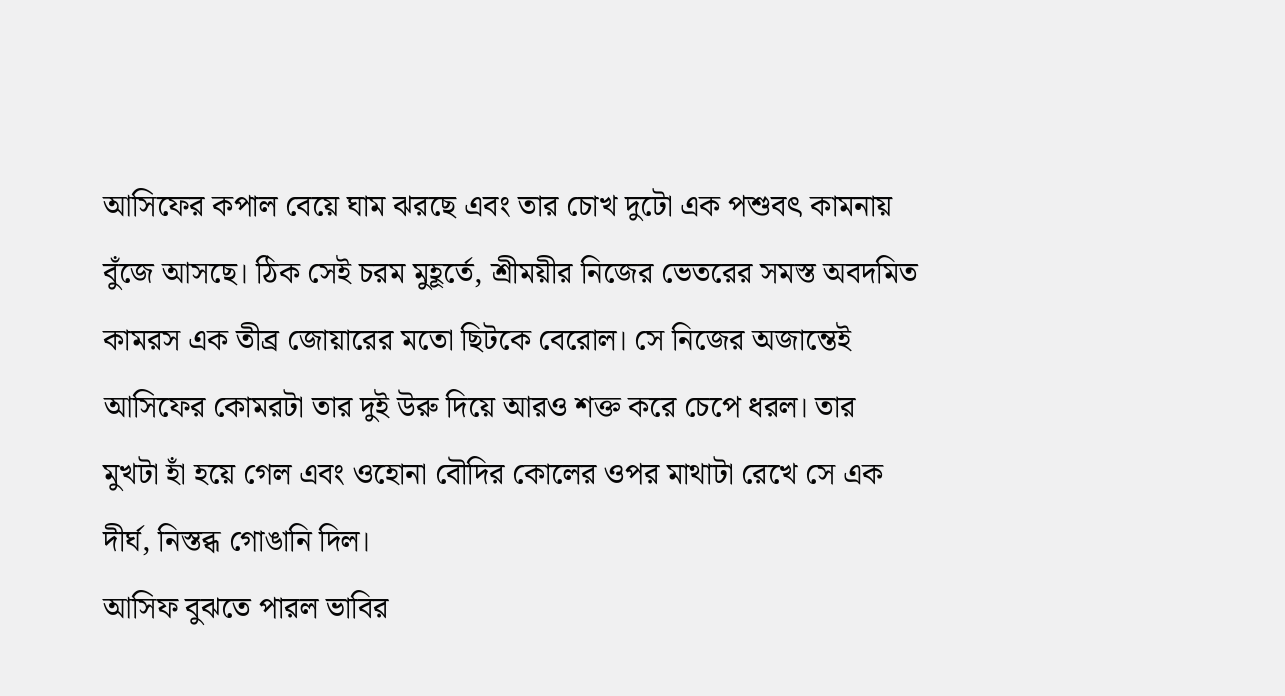আসিফের কপাল বেয়ে ঘাম ঝরছে এবং তার চোখ দুটো এক পশুবৎ কামনায় বুঁজে আসছে। ঠিক সেই চরম মুহূর্তে, শ্রীময়ীর নিজের ভেতরের সমস্ত অবদমিত কামরস এক তীব্র জোয়ারের মতো ছিটকে বেরোল। সে নিজের অজান্তেই আসিফের কোমরটা তার দুই উরু দিয়ে আরও শক্ত করে চেপে ধরল। তার মুখটা হাঁ হয়ে গেল এবং ওহোনা বৌদির কোলের ওপর মাথাটা রেখে সে এক দীর্ঘ, নিস্তব্ধ গোঙানি দিল।
আসিফ বুঝতে পারল ভাবির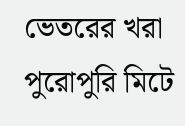ভেতরের খরা পুরোপুরি মিটে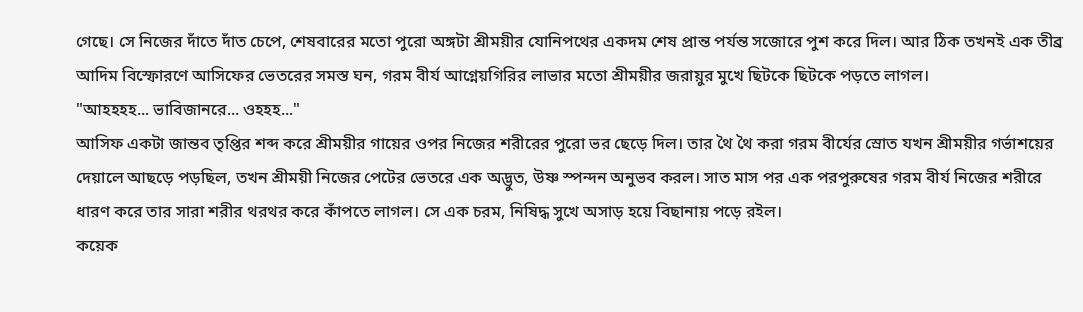গেছে। সে নিজের দাঁতে দাঁত চেপে, শেষবারের মতো পুরো অঙ্গটা শ্রীময়ীর যোনিপথের একদম শেষ প্রান্ত পর্যন্ত সজোরে পুশ করে দিল। আর ঠিক তখনই এক তীব্র আদিম বিস্ফোরণে আসিফের ভেতরের সমস্ত ঘন, গরম বীর্য আগ্নেয়গিরির লাভার মতো শ্রীময়ীর জরায়ুর মুখে ছিটকে ছিটকে পড়তে লাগল।
"আহহহহ... ভাবিজানরে... ওহহহ..."
আসিফ একটা জান্তব তৃপ্তির শব্দ করে শ্রীময়ীর গায়ের ওপর নিজের শরীরের পুরো ভর ছেড়ে দিল। তার থৈ থৈ করা গরম বীর্যের স্রোত যখন শ্রীময়ীর গর্ভাশয়ের দেয়ালে আছড়ে পড়ছিল, তখন শ্রীময়ী নিজের পেটের ভেতরে এক অদ্ভুত, উষ্ণ স্পন্দন অনুভব করল। সাত মাস পর এক পরপুরুষের গরম বীর্য নিজের শরীরে ধারণ করে তার সারা শরীর থরথর করে কাঁপতে লাগল। সে এক চরম, নিষিদ্ধ সুখে অসাড় হয়ে বিছানায় পড়ে রইল।
কয়েক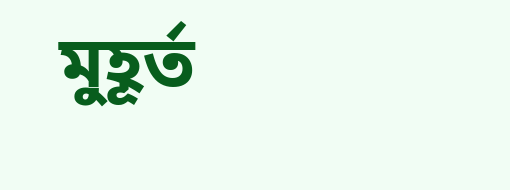মুহূর্ত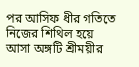পর আসিফ ধীর গতিতে নিজের শিথিল হয়ে আসা অঙ্গটি শ্রীময়ীর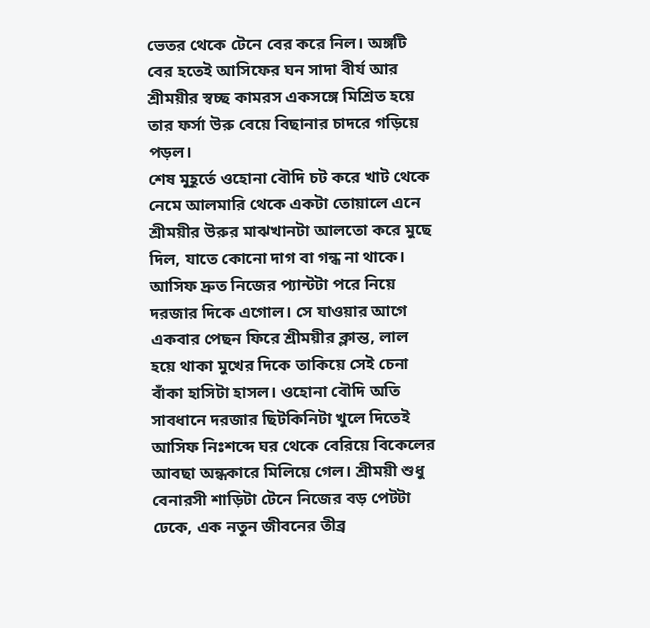ভেতর থেকে টেনে বের করে নিল। অঙ্গটি বের হতেই আসিফের ঘন সাদা বীর্য আর শ্রীময়ীর স্বচ্ছ কামরস একসঙ্গে মিশ্রিত হয়ে তার ফর্সা উরু বেয়ে বিছানার চাদরে গড়িয়ে পড়ল।
শেষ মুহূর্তে ওহোনা বৌদি চট করে খাট থেকে নেমে আলমারি থেকে একটা তোয়ালে এনে শ্রীময়ীর উরুর মাঝখানটা আলতো করে মুছে দিল, যাতে কোনো দাগ বা গন্ধ না থাকে। আসিফ দ্রুত নিজের প্যান্টটা পরে নিয়ে দরজার দিকে এগোল। সে যাওয়ার আগে একবার পেছন ফিরে শ্রীময়ীর ক্লান্ত, লাল হয়ে থাকা মুখের দিকে তাকিয়ে সেই চেনা বাঁকা হাসিটা হাসল। ওহোনা বৌদি অতি সাবধানে দরজার ছিটকিনিটা খুলে দিতেই আসিফ নিঃশব্দে ঘর থেকে বেরিয়ে বিকেলের আবছা অন্ধকারে মিলিয়ে গেল। শ্রীময়ী শুধু বেনারসী শাড়িটা টেনে নিজের বড় পেটটা ঢেকে, এক নতুন জীবনের তীব্র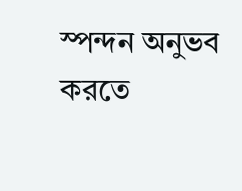স্পন্দন অনুভব করতে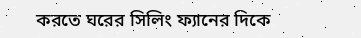করতে ঘরের সিলিং ফ্যানের দিকে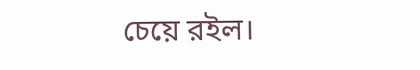চেয়ে রইল।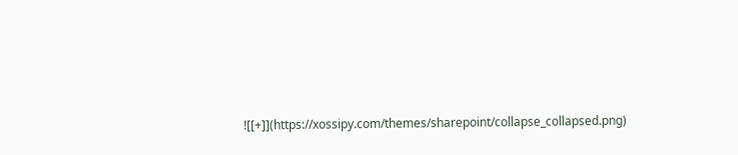![[+]](https://xossipy.com/themes/sharepoint/collapse_collapsed.png)